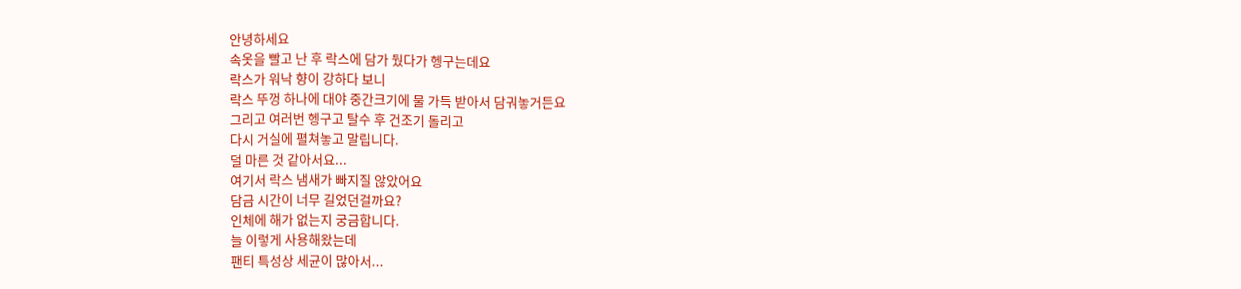안녕하세요
속옷을 빨고 난 후 락스에 담가 뒀다가 헹구는데요
락스가 워낙 향이 강하다 보니
락스 뚜껑 하나에 대야 중간크기에 물 가득 받아서 담궈놓거든요
그리고 여러번 헹구고 탈수 후 건조기 돌리고
다시 거실에 펼쳐놓고 말립니다.
덜 마른 것 같아서요...
여기서 락스 냄새가 빠지질 않았어요
담금 시간이 너무 길었던걸까요?
인체에 해가 없는지 궁금합니다.
늘 이렇게 사용해왔는데
팬티 특성상 세균이 많아서...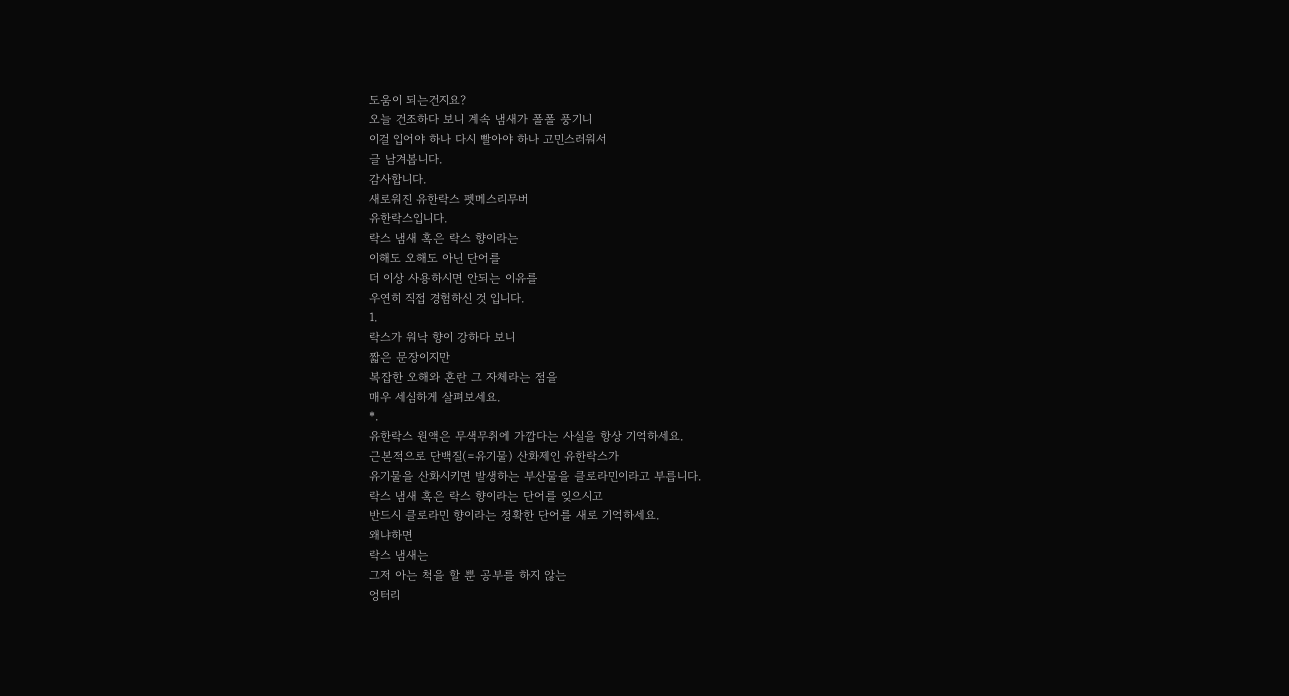도움이 되는건지요?
오늘 건조하다 보니 계속 냄새가 폴폴 풍기니
이걸 입어야 하나 다시 빨아야 하나 고민스러워서
글 남겨봅니다.
감사합니다.
새로워진 유한락스 펫메스리무버
유한락스입니다.
락스 냄새 혹은 락스 향이라는
이해도 오해도 아닌 단어를
더 이상 사용하시면 안되는 이유를
우연히 직접 경험하신 것 입니다.
1.
락스가 워낙 향이 강하다 보니
짧은 문장이지만
복잡한 오해와 혼란 그 자체라는 점을
매우 세심하게 살펴보세요.
*.
유한락스 원액은 무색무취에 가깝다는 사실을 항상 기억하세요.
근본적으로 단백질(=유기물) 산화제인 유한락스가
유기물을 산화시키면 발생하는 부산물을 클로라민이라고 부릅니다.
락스 냄새 혹은 락스 향이라는 단어를 잊으시고
반드시 클로라민 향이라는 정확한 단어를 새로 기억하세요.
왜냐하면
락스 냄새는
그저 아는 척을 할 뿐 공부를 하지 않는
엉터리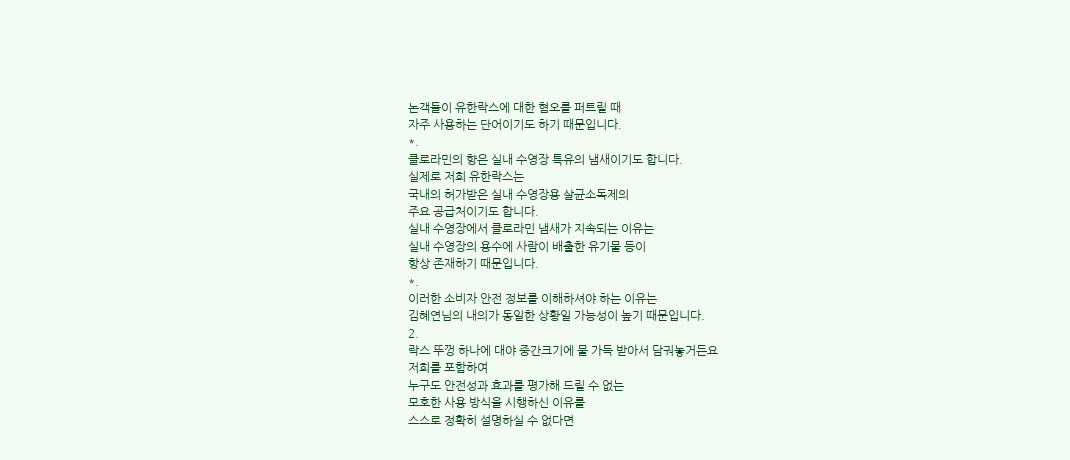논객들이 유한락스에 대한 혐오를 퍼트릴 때
자주 사용하는 단어이기도 하기 때문입니다.
*.
클로라민의 향은 실내 수영장 특유의 냄새이기도 합니다.
실제로 저희 유한락스는
국내의 허가받은 실내 수영장용 살균소독제의
주요 공급처이기도 합니다.
실내 수영장에서 클로라민 냄새가 지속되는 이유는
실내 수영장의 용수에 사람이 배출한 유기물 등이
항상 존재하기 때문입니다.
*.
이러한 소비자 안전 정보를 이해하셔야 하는 이유는
김혜연님의 내의가 동일한 상황일 가능성이 높기 때문입니다.
2.
락스 뚜껑 하나에 대야 중간크기에 물 가득 받아서 담궈놓거든요
저희를 포함하여
누구도 안전성과 효과를 평가해 드릴 수 없는
모호한 사용 방식을 시행하신 이유를
스스로 정확히 설명하실 수 없다면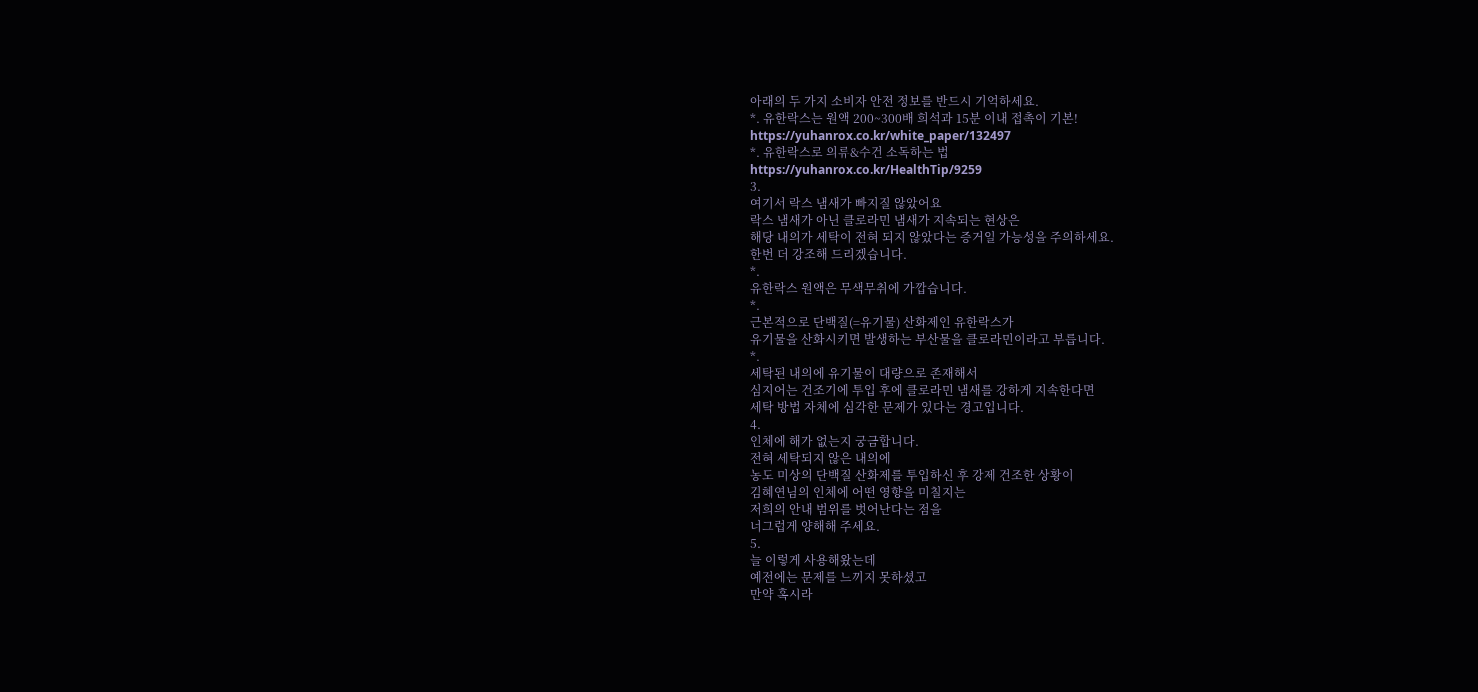아래의 두 가지 소비자 안전 정보를 반드시 기억하세요.
*. 유한락스는 원액 200~300배 희석과 15분 이내 접촉이 기본!
https://yuhanrox.co.kr/white_paper/132497
*. 유한락스로 의류&수건 소독하는 법
https://yuhanrox.co.kr/HealthTip/9259
3.
여기서 락스 냄새가 빠지질 않았어요
락스 냄새가 아닌 클로라민 냄새가 지속되는 현상은
해당 내의가 세탁이 전혀 되지 않았다는 증거일 가능성을 주의하세요.
한번 더 강조해 드리겠습니다.
*.
유한락스 원액은 무색무취에 가깝습니다.
*.
근본적으로 단백질(=유기물) 산화제인 유한락스가
유기물을 산화시키면 발생하는 부산물을 클로라민이라고 부릅니다.
*.
세탁된 내의에 유기물이 대량으로 존재해서
심지어는 건조기에 투입 후에 클로라민 냄새를 강하게 지속한다면
세탁 방법 자체에 심각한 문제가 있다는 경고입니다.
4.
인체에 해가 없는지 궁금합니다.
전혀 세탁되지 않은 내의에
농도 미상의 단백질 산화제를 투입하신 후 강제 건조한 상황이
김혜연님의 인체에 어떤 영향을 미칠지는
저희의 안내 범위를 벗어난다는 점을
너그럽게 양해해 주세요.
5.
늘 이렇게 사용해왔는데
예전에는 문제를 느끼지 못하셨고
만약 혹시라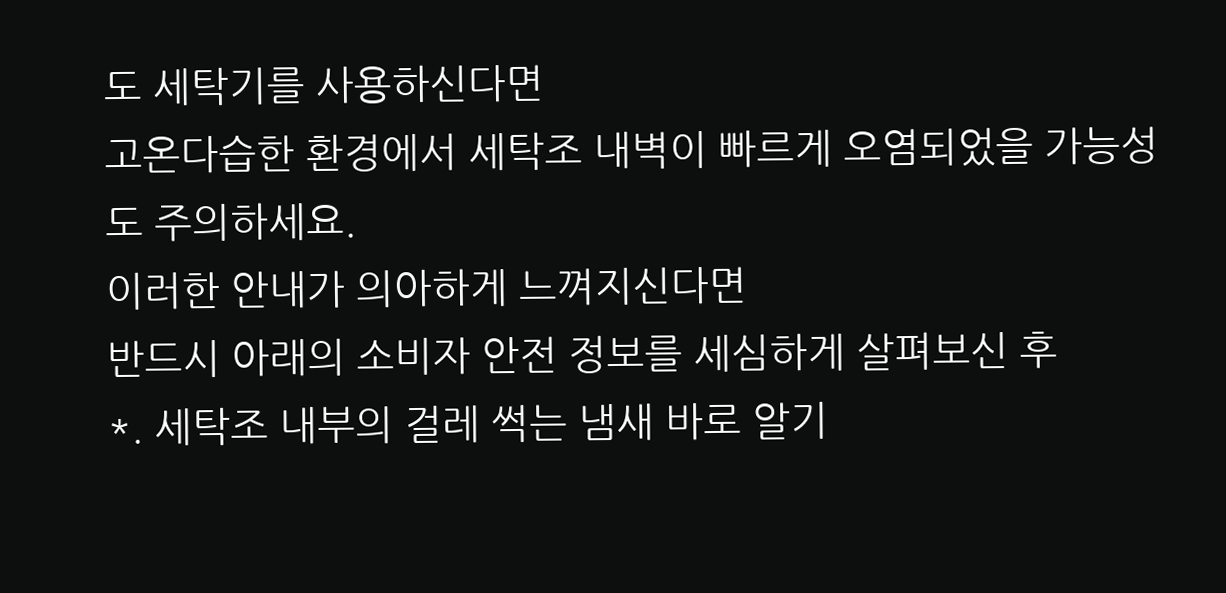도 세탁기를 사용하신다면
고온다습한 환경에서 세탁조 내벽이 빠르게 오염되었을 가능성도 주의하세요.
이러한 안내가 의아하게 느껴지신다면
반드시 아래의 소비자 안전 정보를 세심하게 살펴보신 후
*. 세탁조 내부의 걸레 썩는 냄새 바로 알기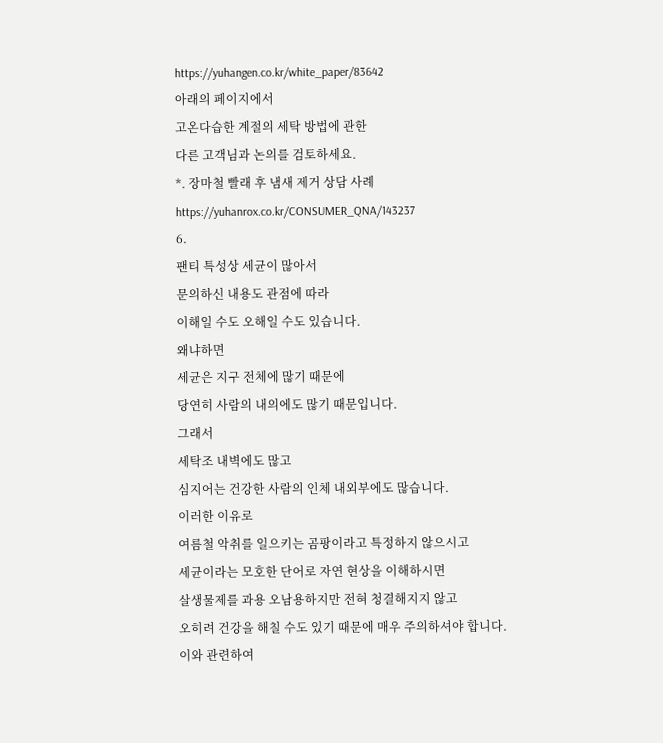https://yuhangen.co.kr/white_paper/83642
아래의 페이지에서
고온다습한 계절의 세탁 방법에 관한
다른 고객님과 논의를 검토하세요.
*. 장마철 빨래 후 냄새 제거 상담 사례
https://yuhanrox.co.kr/CONSUMER_QNA/143237
6.
팬티 특성상 세균이 많아서
문의하신 내용도 관점에 따라
이해일 수도 오해일 수도 있습니다.
왜냐하면
세균은 지구 전체에 많기 때문에
당연히 사람의 내의에도 많기 때문입니다.
그래서
세탁조 내벽에도 많고
심지어는 건강한 사람의 인체 내외부에도 많습니다.
이러한 이유로
여름철 악취를 일으키는 곰팡이라고 특정하지 않으시고
세균이라는 모호한 단어로 자연 현상을 이해하시면
살생물제를 과용 오남용하지만 전혀 청결해지지 않고
오히려 건강을 해칠 수도 있기 때문에 매우 주의하셔야 합니다.
이와 관련하여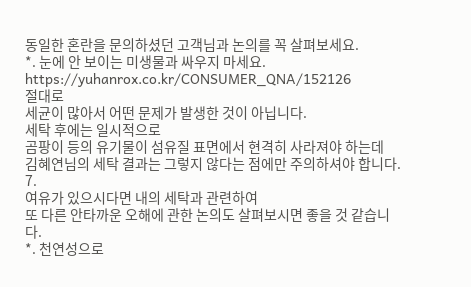동일한 혼란을 문의하셨던 고객님과 논의를 꼭 살펴보세요.
*. 눈에 안 보이는 미생물과 싸우지 마세요.
https://yuhanrox.co.kr/CONSUMER_QNA/152126
절대로
세균이 많아서 어떤 문제가 발생한 것이 아닙니다.
세탁 후에는 일시적으로
곰팡이 등의 유기물이 섬유질 표면에서 현격히 사라져야 하는데
김혜연님의 세탁 결과는 그렇지 않다는 점에만 주의하셔야 합니다.
7.
여유가 있으시다면 내의 세탁과 관련하여
또 다른 안타까운 오해에 관한 논의도 살펴보시면 좋을 것 같습니다.
*. 천연성으로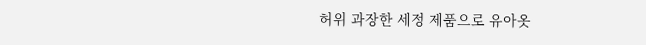허위 과장한 세정 제품으로 유아옷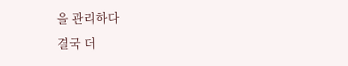을 관리하다
결국 더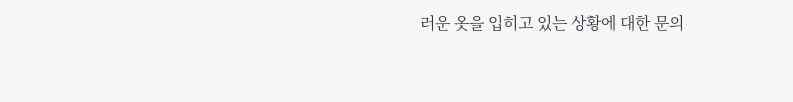러운 옷을 입히고 있는 상황에 대한 문의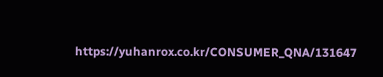https://yuhanrox.co.kr/CONSUMER_QNA/131647